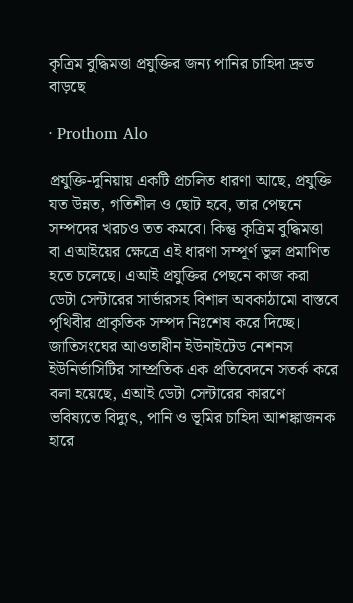কৃত্রিম বুদ্ধিমত্তা প্রযুক্তির জন্য পানির চাহিদা দ্রুত বাড়ছে

· Prothom Alo

প্রযুক্তি-দুনিয়ায় একটি প্রচলিত ধারণা আছে, প্রযুক্তি যত উন্নত, গতিশীল ও ছোট হবে, তার পেছনে সম্পদের খরচও তত কমবে। কিন্তু কৃত্রিম বুদ্ধিমত্তা বা এআইয়ের ক্ষেত্রে এই ধারণা সম্পূর্ণ ভুল প্রমাণিত হতে চলেছে। এআই প্রযুক্তির পেছনে কাজ করা ডেটা সেন্টারের সার্ভারসহ বিশাল অবকাঠামো বাস্তবে পৃথিবীর প্রাকৃতিক সম্পদ নিঃশেষ করে দিচ্ছে। জাতিসংঘের আওতাধীন ইউনাইটেড নেশনস ইউনির্ভাসিটির সাম্প্রতিক এক প্রতিবেদনে সতর্ক করে বলা হয়েছে, এআই ডেটা সেন্টারের কারণে ভবিষ্যতে বিদ্যুৎ, পানি ও ভূমির চাহিদা আশঙ্কাজনক হারে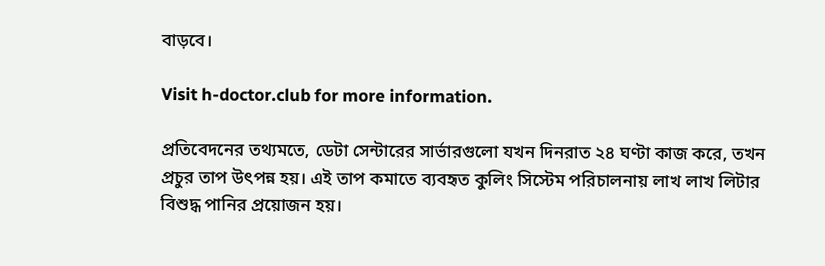বাড়বে।

Visit h-doctor.club for more information.

প্রতিবেদনের তথ্যমতে, ডেটা সেন্টারের সার্ভারগুলো যখন দিনরাত ২৪ ঘণ্টা কাজ করে, তখন প্রচুর তাপ উৎপন্ন হয়। এই তাপ কমাতে ব্যবহৃত কুলিং সিস্টেম পরিচালনায় লাখ লাখ লিটার বিশুদ্ধ পানির প্রয়োজন হয়।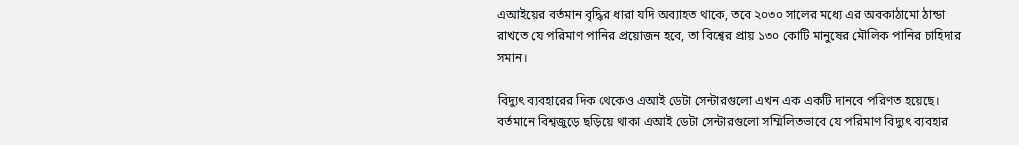এআইয়ের বর্তমান বৃদ্ধির ধারা যদি অব্যাহত থাকে, তবে ২০৩০ সালের মধ্যে এর অবকাঠামো ঠান্ডা রাখতে যে পরিমাণ পানির প্রয়োজন হবে, তা বিশ্বের প্রায় ১৩০ কোটি মানুষের মৌলিক পানির চাহিদার সমান।

বিদ্যুৎ ব্যবহারের দিক থেকেও এআই ডেটা সেন্টারগুলো এখন এক একটি দানবে পরিণত হয়েছে। বর্তমানে বিশ্বজুড়ে ছড়িয়ে থাকা এআই ডেটা সেন্টারগুলো সম্মিলিতভাবে যে পরিমাণ বিদ্যুৎ ব্যবহার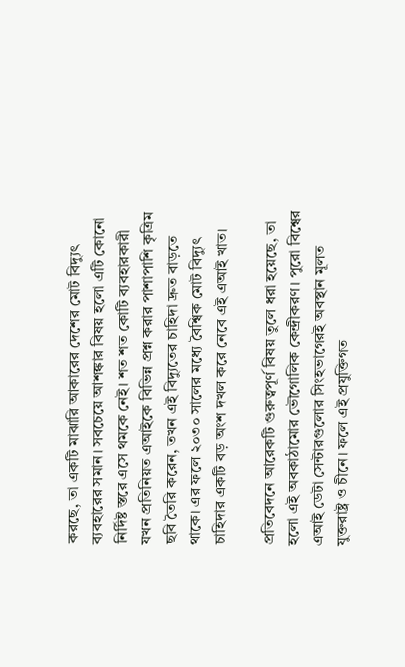করছে, তা একটি মাঝারি আকারের দেশের মোট বিদ্যুৎ ব্যবহারের সমান। সবচেয়ে আশঙ্কার বিষয় হলো এটি কোনো নির্দিষ্ট স্তরে এসে থমকে নেই। শত শত কোটি ব্যবহারকারী যখন প্রতিনিয়ত এআইকে বিভিন্ন প্রশ্ন করার পাশাপাশি কৃত্রিম ছবি তৈরি করেন, তখন এই বিদ্যুতের চাহিদা দ্রুত বাড়তে থাকে। এর ফলে ২০৩০ সালের মধ্যে বৈশ্বিক মোট বিদ্যুৎ চাহিদার একটি বড় অংশ দখল করে নেবে এই এআই খাত।

প্রতিবেদনে আরেকটি গুরুত্বপূর্ণ বিষয় তুলে ধরা হয়েছে, তা হলো এই অবকাঠামোর ভৌগোলিক কেন্দ্রীকরণ। পুরো বিশ্বের এআই ডেটা সেন্টারগুলোর সিংহভাগেরই অবস্থান মূলত যুক্তরাষ্ট্র ও চীনে। ফলে এই প্রযুক্তিগত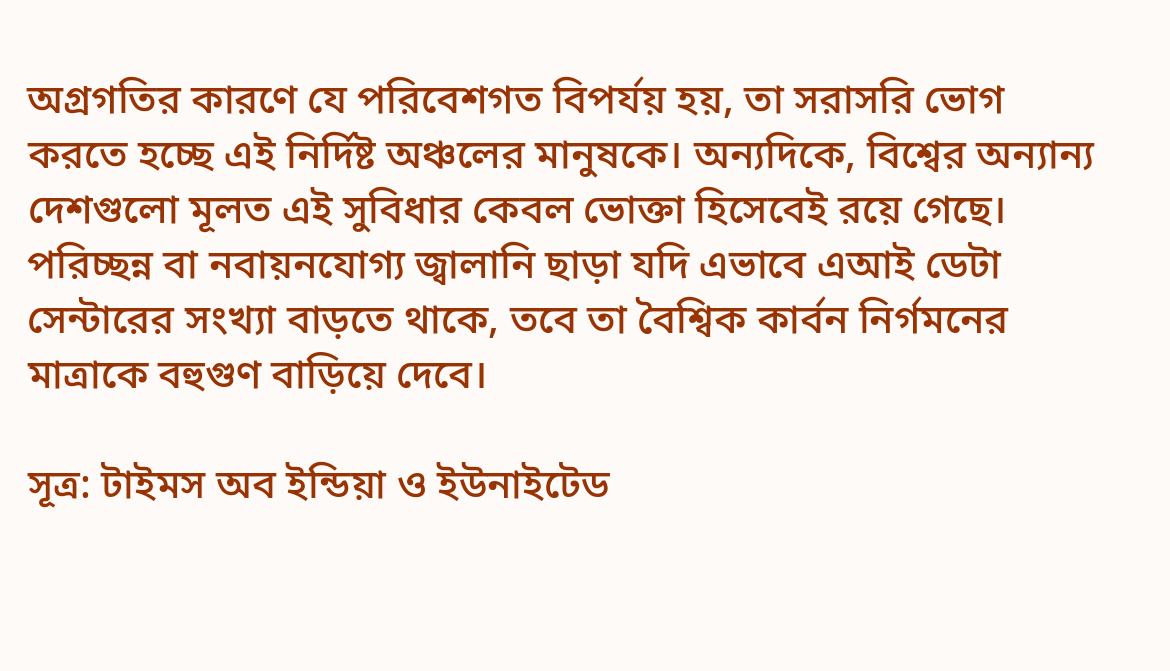অগ্রগতির কারণে যে পরিবেশগত বিপর্যয় হয়, তা সরাসরি ভোগ করতে হচ্ছে এই নির্দিষ্ট অঞ্চলের মানুষকে। অন্যদিকে, বিশ্বের অন্যান্য দেশগুলো মূলত এই সুবিধার কেবল ভোক্তা হিসেবেই রয়ে গেছে। পরিচ্ছন্ন বা নবায়নযোগ্য জ্বালানি ছাড়া যদি এভাবে এআই ডেটা সেন্টারের সংখ্যা বাড়তে থাকে, তবে তা বৈশ্বিক কার্বন নির্গমনের মাত্রাকে বহুগুণ বাড়িয়ে দেবে।

সূত্র: টাইমস অব ইন্ডিয়া ও ইউনাইটেড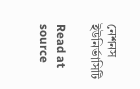নেশনস ইউনির্ভাসিটি

Read at source